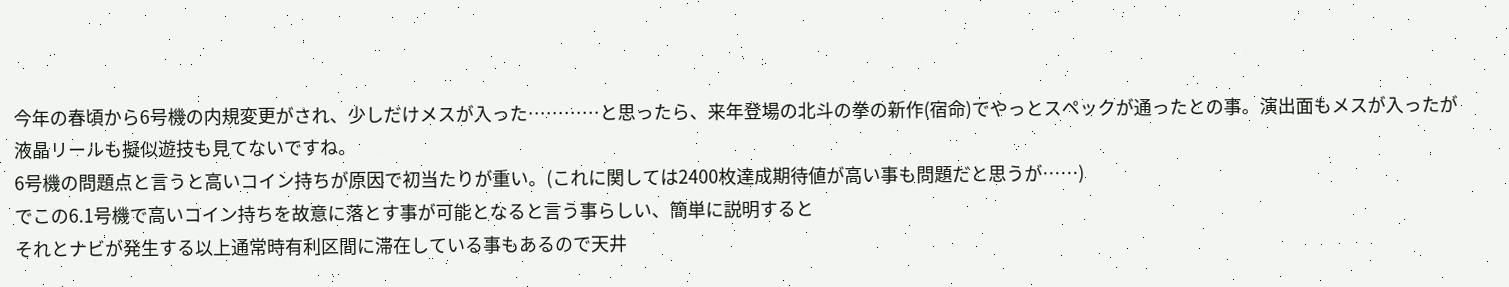今年の春頃から6号機の内規変更がされ、少しだけメスが入った…………と思ったら、来年登場の北斗の拳の新作(宿命)でやっとスペックが通ったとの事。演出面もメスが入ったが液晶リールも擬似遊技も見てないですね。
6号機の問題点と言うと高いコイン持ちが原因で初当たりが重い。(これに関しては2400枚達成期待値が高い事も問題だと思うが……)
でこの6.1号機で高いコイン持ちを故意に落とす事が可能となると言う事らしい、簡単に説明すると
それとナビが発生する以上通常時有利区間に滞在している事もあるので天井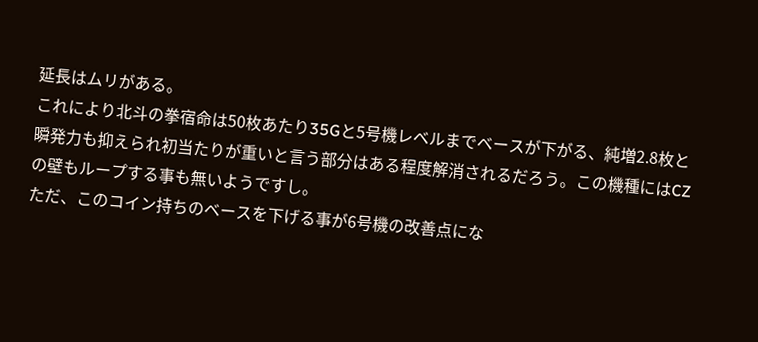延長はムリがある。
これにより北斗の拳宿命は50枚あたり35Gと5号機レベルまでベースが下がる、純増2.8枚と瞬発力も抑えられ初当たりが重いと言う部分はある程度解消されるだろう。この機種にはCZの壁もループする事も無いようですし。
ただ、このコイン持ちのベースを下げる事が6号機の改善点にな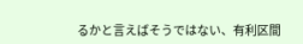るかと言えばそうではない、有利区間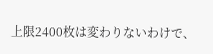上限2400枚は変わりないわけで、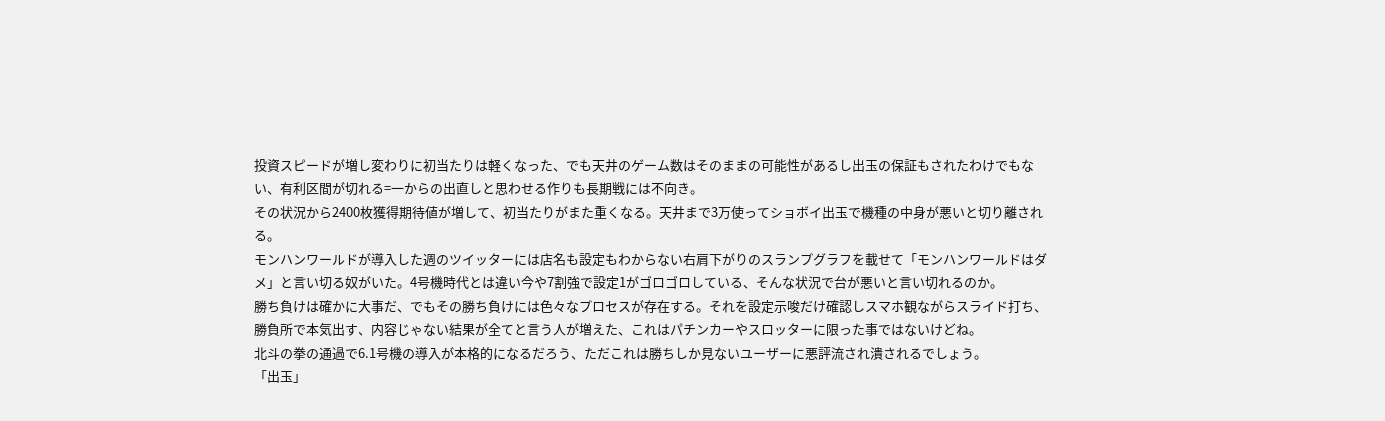投資スピードが増し変わりに初当たりは軽くなった、でも天井のゲーム数はそのままの可能性があるし出玉の保証もされたわけでもない、有利区間が切れる=一からの出直しと思わせる作りも長期戦には不向き。
その状況から2400枚獲得期待値が増して、初当たりがまた重くなる。天井まで3万使ってショボイ出玉で機種の中身が悪いと切り離される。
モンハンワールドが導入した週のツイッターには店名も設定もわからない右肩下がりのスランプグラフを載せて「モンハンワールドはダメ」と言い切る奴がいた。4号機時代とは違い今や7割強で設定1がゴロゴロしている、そんな状況で台が悪いと言い切れるのか。
勝ち負けは確かに大事だ、でもその勝ち負けには色々なプロセスが存在する。それを設定示唆だけ確認しスマホ観ながらスライド打ち、勝負所で本気出す、内容じゃない結果が全てと言う人が増えた、これはパチンカーやスロッターに限った事ではないけどね。
北斗の拳の通過で6.1号機の導入が本格的になるだろう、ただこれは勝ちしか見ないユーザーに悪評流され潰されるでしょう。
「出玉」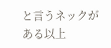と言うネックがある以上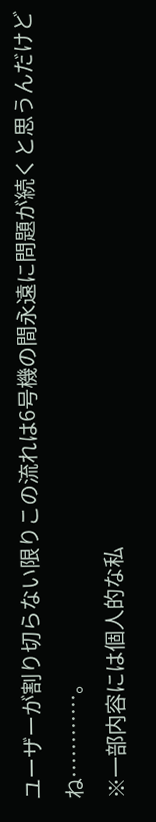ユーザーが割り切らない限りこの流れは6号機の間永遠に問題が続くと思うんだけどね…………。
※一部内容には個人的な私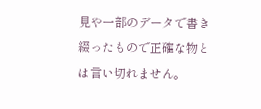見や一部のデータで書き綴ったもので正確な物とは言い切れません。